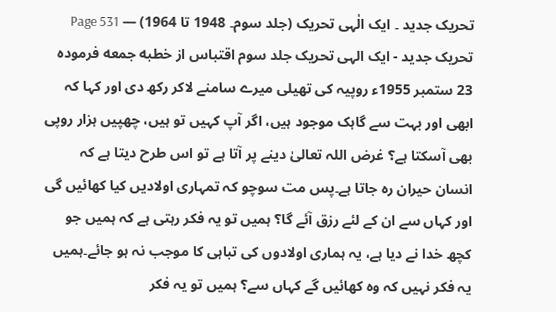تحریک جدید ۔ ایک الٰہی تحریک (جلد سوم۔ 1948 تا 1964) — Page 531
تحریک جدید - ایک الہی تحریک جلد سوم اقتباس از خطبه جمعه فرموده 23 ستمبر 1955ء روپیہ کی تھیلی میرے سامنے لاکر رکھ دی اور کہا کہ ابھی اور بہت سے گاہک موجود ہیں، اگر آپ کہیں تو ہیں، چھپیں ہزار روپی بھی آسکتا ہے؟ غرض اللہ تعالیٰ دینے پر آتا ہے تو اس طرح دیتا ہے کہ انسان حیران رہ جاتا ہے۔پس مت سوچو کہ تمہاری اولادیں کیا کھائیں گی اور کہاں سے ان کے لئے رزق آئے گا؟ ہمیں تو یہ فکر رہتی ہے کہ ہمیں جو کچھ خدا نے دیا ہے، یہ ہماری اولادوں کی تباہی کا موجب نہ ہو جائے۔ہمیں یہ فکر نہیں کہ وہ کھائیں گے کہاں سے؟ ہمیں تو یہ فکر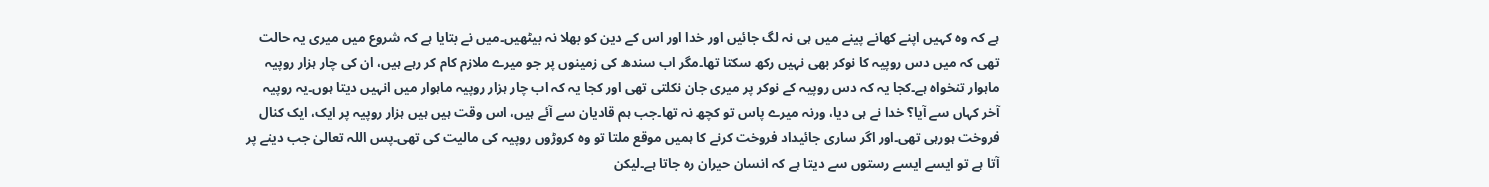ہے کہ وہ کہیں اپنے کھانے پینے میں ہی نہ لگ جائیں اور خدا اور اس کے دین کو بھلا نہ بیٹھیں۔میں نے بتایا ہے کہ شروع میں میری یہ حالت تھی کہ میں دس روپیہ کا نوکر بھی نہیں رکھ سکتا تھا۔مگر اب سندھ کی زمینوں پر جو میرے ملازم کام کر رہے ہیں، ان کی چار ہزار روپیہ ماہوار تنخواہ ہے۔کجا یہ کہ دس روپیہ کے نوکر پر میری جان نکلتی تھی اور کجا یہ کہ اب چار ہزار روپیہ ماہوار میں انہیں دیتا ہوں۔یہ روپیہ آخر کہاں سے آیا؟ خدا نے ہی دیا، ورنہ میرے پاس تو کچھ نہ تھا۔جب ہم قادیان سے آئے ہیں، اس وقت ہیں ہیں ہزار روپیہ پر ایک، ایک کنال فروخت ہورہی تھی۔اور اگر ساری جائیداد فروخت کرنے کا ہمیں موقع ملتا تو وہ کروڑوں روپیہ کی مالیت کی تھی۔پس اللہ تعالیٰ جب دینے پر آتا ہے تو ایسے ایسے رستوں سے دیتا ہے کہ انسان حیران رہ جاتا ہے۔لیکن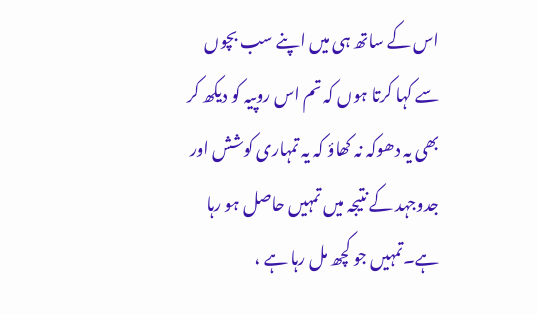اس کے ساتھ ہی میں اپنے سب بچوں سے کہا کرتا ہوں کہ تم اس روپیہ کو دیکھ کر بھی یہ دھوکہ نہ کھاؤ کہ یہ تمہاری کوشش اور جدوجہد کے نتیجہ میں تمہیں حاصل ہو رہا ہے۔تمہیں جو کچھ مل رہا ہے ،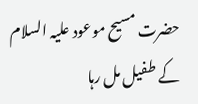حضرت مسیح موعود علیہ السلام کے طفیل مل رہا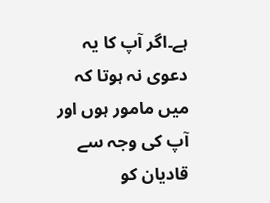ہے۔اگر آپ کا یہ دعوی نہ ہوتا کہ میں مامور ہوں اور آپ کی وجہ سے قادیان کو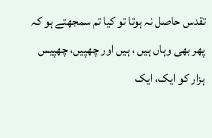تقدس حاصل نہ ہوتا تو کیا تم سمجھتے ہو کہ پھر بھی وہاں ہیں ، ہیں اور چھپیں، چھپیس ہزار کو ایک، ایک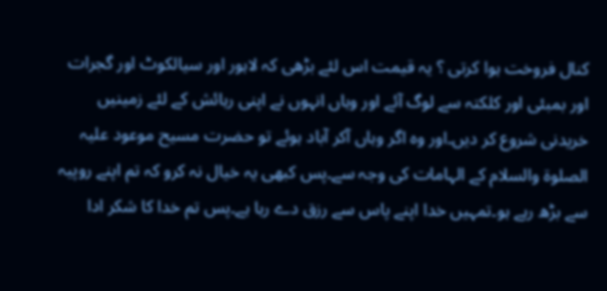کنال فروخت ہوا کرتی ؟ یہ قیمت اس لئے بڑھی کہ لاہور اور سیالکوٹ اور گجرات اور بمبئی اور کلکتہ سے لوگ آئے اور وہاں انہوں نے اپنی رہائش کے لئے زمینیں خریدنی شروع کر دیں۔اور وہ اگر وہاں آکر آباد ہوئے تو حضرت مسیح موعود علیہ الصلوۃ والسلام کے الہامات کی وجہ سے۔پس کبھی یہ خیال نہ کرو کہ تم اپنے روپیہ سے بڑھ رہے ہو۔تمہیں خدا اپنے پاس سے رزق دے رہا ہے۔پس تم خدا کا شکر ادا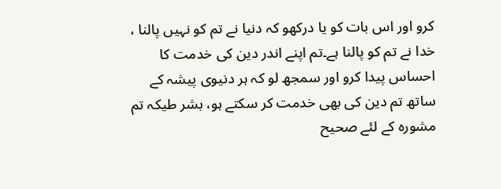کرو اور اس بات کو یا درکھو کہ دنیا نے تم کو نہیں پالنا ، خدا نے تم کو پالنا ہے۔تم اپنے اندر دین کی خدمت کا احساس پیدا کرو اور سمجھ لو کہ ہر دنیوی پیشہ کے ساتھ تم دین کی بھی خدمت کر سکتے ہو، بشر طیکہ تم مشورہ کے لئے صحیح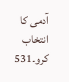آدمی کا انتخاب کرو۔531